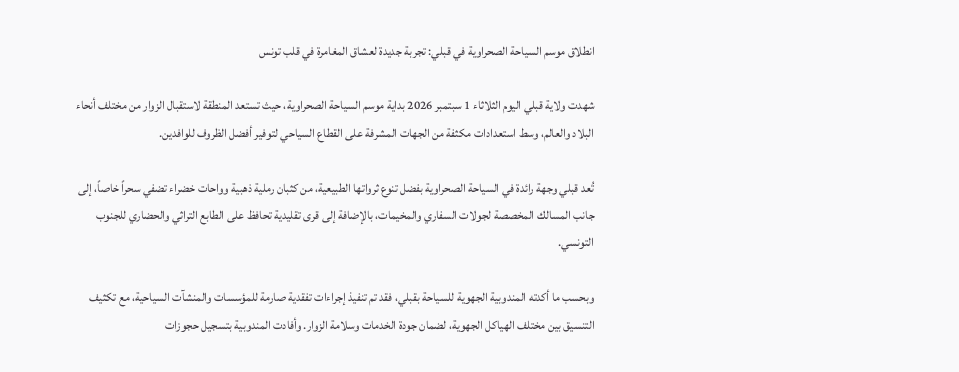انطلاق موسم السياحة الصحراوية في قبلي: تجربة جديدة لعشاق المغامرة في قلب تونس

شهدت ولاية قبلي اليوم الثلاثاء 1 سبتمبر 2026 بداية موسم السياحة الصحراوية، حيث تستعد المنطقة لاستقبال الزوار من مختلف أنحاء البلاد والعالم، وسط استعدادات مكثفة من الجهات المشرفة على القطاع السياحي لتوفير أفضل الظروف للوافدين.

تُعد قبلي وجهة رائدة في السياحة الصحراوية بفضل تنوع ثرواتها الطبيعية، من كثبان رملية ذهبية وواحات خضراء تضفي سحراً خاصاً، إلى جانب المسالك المخصصة لجولات السفاري والمخيمات، بالإضافة إلى قرى تقليدية تحافظ على الطابع التراثي والحضاري للجنوب التونسي.

وبحسب ما أكدته المندوبية الجهوية للسياحة بقبلي، فقد تم تنفيذ إجراءات تفقدية صارمة للمؤسسات والمنشآت السياحية، مع تكثيف التنسيق بين مختلف الهياكل الجهوية، لضمان جودة الخدمات وسلامة الزوار. وأفادت المندوبية بتسجيل حجوزات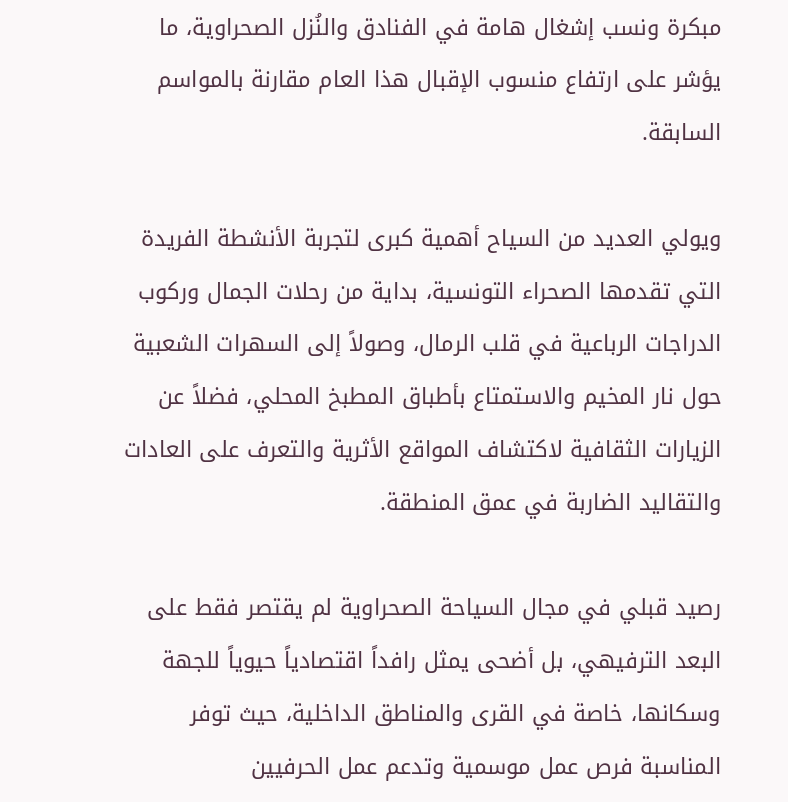مبكرة ونسب إشغال هامة في الفنادق والنُزل الصحراوية، ما يؤشر على ارتفاع منسوب الإقبال هذا العام مقارنة بالمواسم السابقة.

ويولي العديد من السياح أهمية كبرى لتجربة الأنشطة الفريدة التي تقدمها الصحراء التونسية، بداية من رحلات الجمال وركوب الدراجات الرباعية في قلب الرمال، وصولاً إلى السهرات الشعبية حول نار المخيم والاستمتاع بأطباق المطبخ المحلي، فضلاً عن الزيارات الثقافية لاكتشاف المواقع الأثرية والتعرف على العادات والتقاليد الضاربة في عمق المنطقة.

رصيد قبلي في مجال السياحة الصحراوية لم يقتصر فقط على البعد الترفيهي، بل أضحى يمثل رافداً اقتصادياً حيوياً للجهة وسكانها، خاصة في القرى والمناطق الداخلية، حيث توفر المناسبة فرص عمل موسمية وتدعم عمل الحرفيين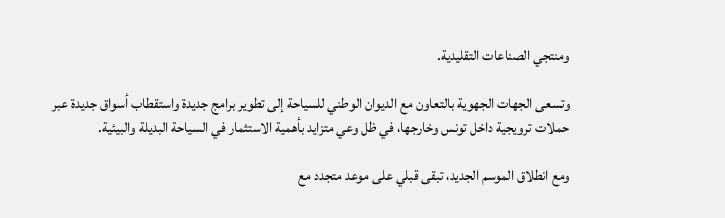ومنتجي الصناعات التقليدية.

وتسعى الجهات الجهوية بالتعاون مع الديوان الوطني للسياحة إلى تطوير برامج جديدة واستقطاب أسواق جديدة عبر حملات ترويجية داخل تونس وخارجها، في ظل وعي متزايد بأهمية الاستثمار في السياحة البديلة والبيئية.

ومع انطلاق الموسم الجديد، تبقى قبلي على موعد متجدد مع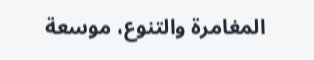المغامرة والتنوع، موسعة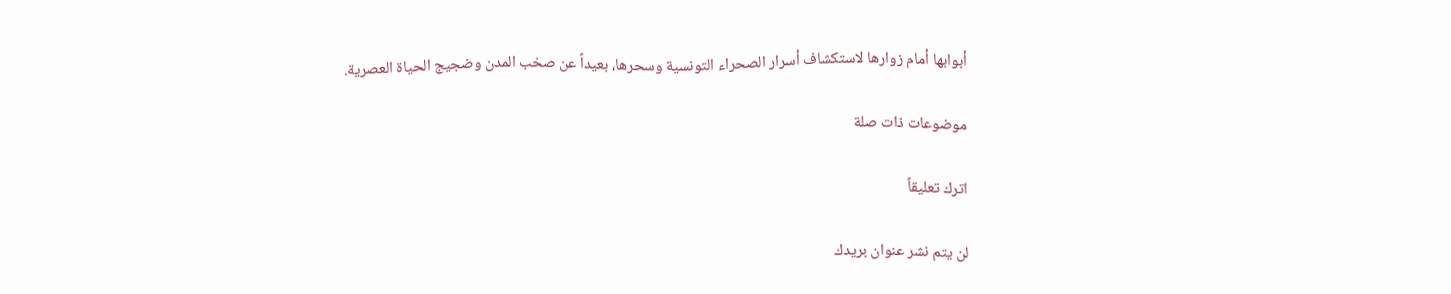أبوابها أمام زوارها لاستكشاف أسرار الصحراء التونسية وسحرها، بعيداً عن صخب المدن وضجيج الحياة العصرية.

موضوعات ذات صلة

اترك تعليقاً

لن يتم نشر عنوان بريدك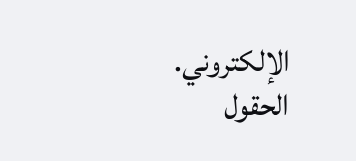الإلكتروني. الحقول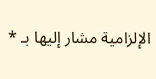الإلزامية مشار إليها بـ *